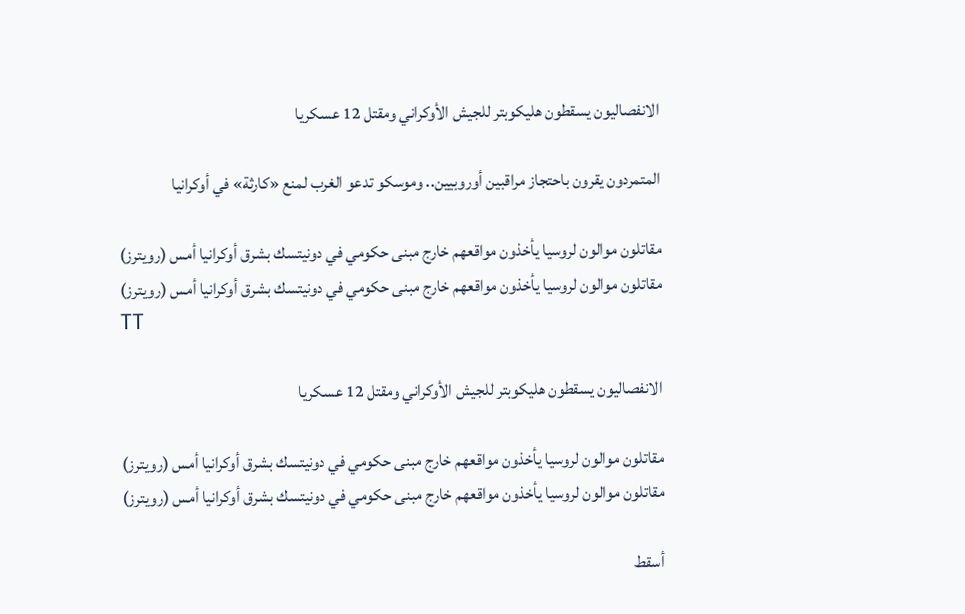الانفصاليون يسقطون هليكوبتر للجيش الأوكراني ومقتل 12 عسكريا

المتمردون يقرون باحتجاز مراقبين أوروبيين.. وموسكو تدعو الغرب لمنع «كارثة» في أوكرانيا

مقاتلون موالون لروسيا يأخذون مواقعهم خارج مبنى حكومي في دونيتسك بشرق أوكرانيا أمس (رويترز)
مقاتلون موالون لروسيا يأخذون مواقعهم خارج مبنى حكومي في دونيتسك بشرق أوكرانيا أمس (رويترز)
TT

الانفصاليون يسقطون هليكوبتر للجيش الأوكراني ومقتل 12 عسكريا

مقاتلون موالون لروسيا يأخذون مواقعهم خارج مبنى حكومي في دونيتسك بشرق أوكرانيا أمس (رويترز)
مقاتلون موالون لروسيا يأخذون مواقعهم خارج مبنى حكومي في دونيتسك بشرق أوكرانيا أمس (رويترز)

أسقط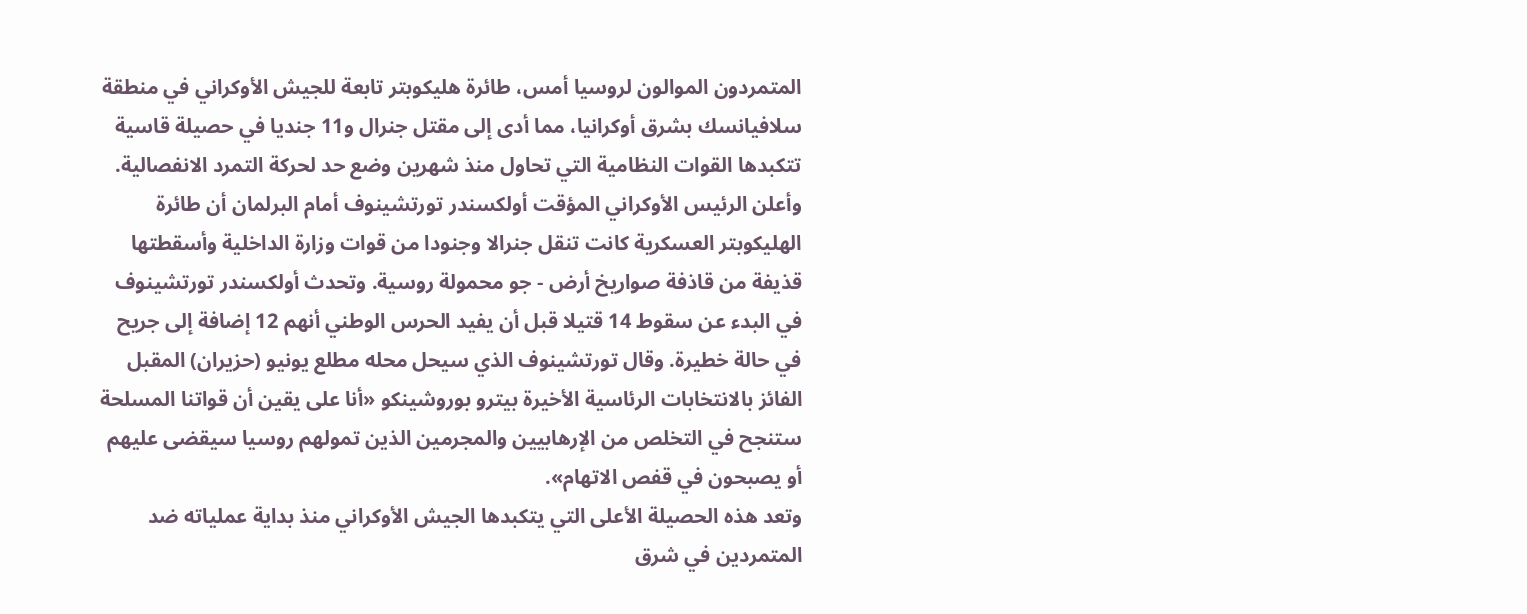المتمردون الموالون لروسيا أمس، طائرة هليكوبتر تابعة للجيش الأوكراني في منطقة سلافيانسك بشرق أوكرانيا، مما أدى إلى مقتل جنرال و11 جنديا في حصيلة قاسية تتكبدها القوات النظامية التي تحاول منذ شهرين وضع حد لحركة التمرد الانفصالية.
وأعلن الرئيس الأوكراني المؤقت أولكسندر تورتشينوف أمام البرلمان أن طائرة الهليكوبتر العسكرية كانت تنقل جنرالا وجنودا من قوات وزارة الداخلية وأسقطتها قذيفة من قاذفة صواريخ أرض - جو محمولة روسية. وتحدث أولكسندر تورتشينوف في البدء عن سقوط 14 قتيلا قبل أن يفيد الحرس الوطني أنهم 12 إضافة إلى جريح في حالة خطيرة. وقال تورتشينوف الذي سيحل محله مطلع يونيو (حزيران) المقبل الفائز بالانتخابات الرئاسية الأخيرة بيترو بوروشينكو «أنا على يقين أن قواتنا المسلحة ستنجح في التخلص من الإرهابيين والمجرمين الذين تمولهم روسيا سيقضى عليهم أو يصبحون في قفص الاتهام».
وتعد هذه الحصيلة الأعلى التي يتكبدها الجيش الأوكراني منذ بداية عملياته ضد المتمردين في شرق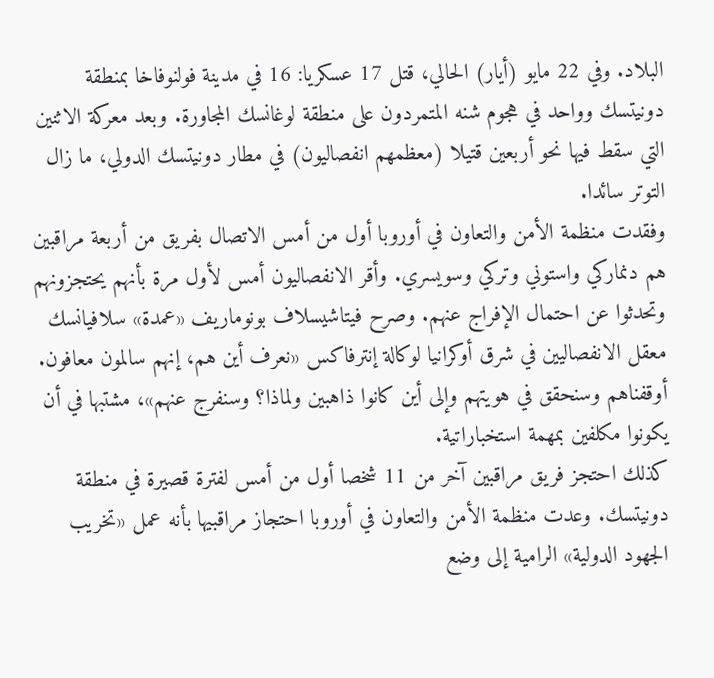البلاد. وفي 22 مايو (أيار) الحالي، قتل 17 عسكريا: 16 في مدينة فولنوفاخا بمنطقة دونيتسك وواحد في هجوم شنه المتمردون على منطقة لوغانسك المجاورة. وبعد معركة الاثنين التي سقط فيها نحو أربعين قتيلا (معظمهم انفصاليون) في مطار دونيتسك الدولي، ما زال التوتر سائدا.
وفقدت منظمة الأمن والتعاون في أوروبا أول من أمس الاتصال بفريق من أربعة مراقبين هم دنماركي واستوني وتركي وسويسري. وأقر الانفصاليون أمس لأول مرة بأنهم يحتجزونهم وتحدثوا عن احتمال الإفراج عنهم. وصرح فيتاشيسلاف بونوماريف «عمدة» سلافيانسك معقل الانفصاليين في شرق أوكرانيا لوكالة إنترفاكس «نعرف أين هم، إنهم سالمون معافون. أوقفناهم وسنحقق في هويتهم وإلى أين كانوا ذاهبين ولماذا؟ وسنفرج عنهم»، مشتبها في أن يكونوا مكلفين بمهمة استخباراتية.
كذلك احتجز فريق مراقبين آخر من 11 شخصا أول من أمس لفترة قصيرة في منطقة دونيتسك. وعدت منظمة الأمن والتعاون في أوروبا احتجاز مراقبيها بأنه عمل «تخريب الجهود الدولية» الرامية إلى وضع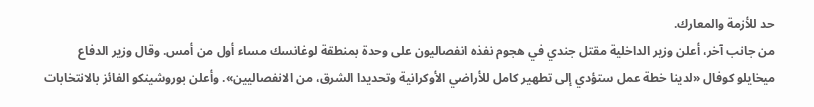حد للأزمة والمعارك.
من جانب آخر، أعلن وزير الداخلية مقتل جندي في هجوم نفذه انفصاليون على وحدة بمنطقة لوغانسك مساء أول من أمس. وقال وزير الدفاع ميخايلو كوفال «لدينا خطة عمل ستؤدي إلى تطهير كامل للأراضي الأوكرانية وتحديدا الشرق، من الانفصاليين». وأعلن بوروشينكو الفائز بالانتخابات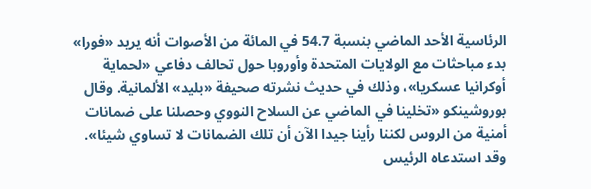الرئاسية الأحد الماضي بنسبة 54.7 في المائة من الأصوات أنه يريد «فورا» بدء مباحثات مع الولايات المتحدة وأوروبا حول تحالف دفاعي «لحماية أوكرانيا عسكريا»، وذلك في حديث نشرته صحيفة «بليد» الألمانية. وقال بوروشينكو «تخلينا في الماضي عن السلاح النووي وحصلنا على ضمانات أمنية من الروس لكننا رأينا جيدا الآن أن تلك الضمانات لا تساوي شيئا». وقد استدعاه الرئيس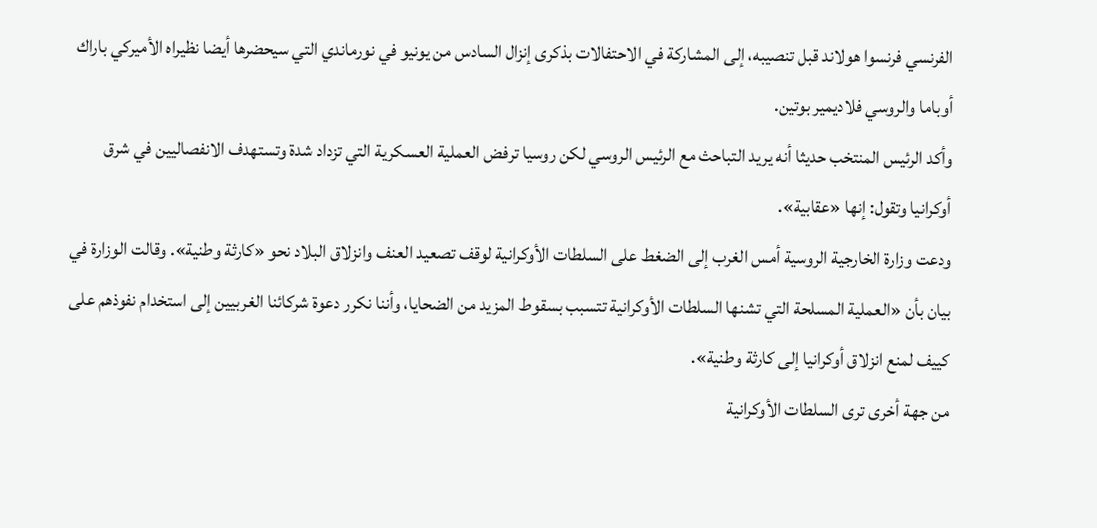الفرنسي فرنسوا هولاند قبل تنصيبه، إلى المشاركة في الاحتفالات بذكرى إنزال السادس من يونيو في نورماندي التي سيحضرها أيضا نظيراه الأميركي باراك أوباما والروسي فلاديمير بوتين.
وأكد الرئيس المنتخب حديثا أنه يريد التباحث مع الرئيس الروسي لكن روسيا ترفض العملية العسكرية التي تزداد شدة وتستهدف الانفصاليين في شرق أوكرانيا وتقول: إنها «عقابية».
ودعت وزارة الخارجية الروسية أمس الغرب إلى الضغط على السلطات الأوكرانية لوقف تصعيد العنف وانزلاق البلاد نحو «كارثة وطنية». وقالت الوزارة في بيان بأن «العملية المسلحة التي تشنها السلطات الأوكرانية تتسبب بسقوط المزيد من الضحايا، وأننا نكرر دعوة شركائنا الغربيين إلى استخدام نفوذهم على كييف لمنع انزلاق أوكرانيا إلى كارثة وطنية».
من جهة أخرى ترى السلطات الأوكرانية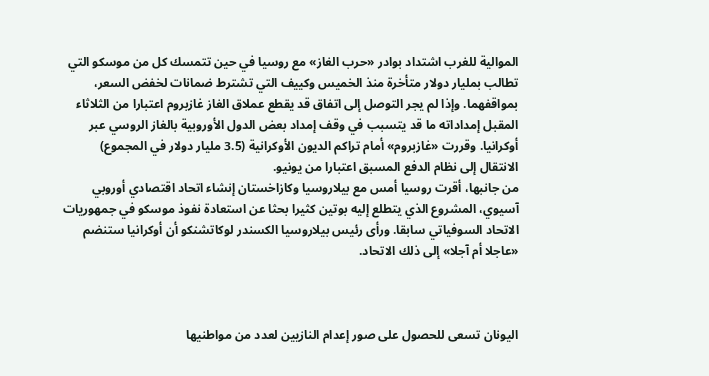الموالية للغرب اشتداد بوادر «حرب الغاز» مع روسيا في حين تتمسك كل من موسكو التي تطالب بمليار دولار متأخرة منذ الخميس وكييف التي تشترط ضمانات لخفض السعر، بمواقفهما. وإذا لم يجر التوصل إلى اتفاق قد يقطع عملاق الغاز غازبروم اعتبارا من الثلاثاء المقبل إمداداته ما قد يتسبب في وقف إمداد بعض الدول الأوروبية بالغاز الروسي عبر أوكرانيا. وقررت «غازبروم» أمام تراكم الديون الأوكرانية (3.5 مليار دولار في المجموع) الانتقال إلى نظام الدفع المسبق اعتبارا من يونيو.
من جانبها، أقرت روسيا أمس مع بيلاروسيا وكازاخستان إنشاء اتحاد اقتصادي أوروبي آسيوي، المشروع الذي يتطلع إليه بوتين كثيرا بحثا عن استعادة نفوذ موسكو في جمهوريات الاتحاد السوفياتي سابقا. ورأى رئيس بيلاروسيا الكسندر لوكاتشنكو أن أوكرانيا ستنضم «عاجلا أم آجلا» إلى ذلك الاتحاد.



اليونان تسعى للحصول على صور إعدام النازيين لعدد من مواطنيها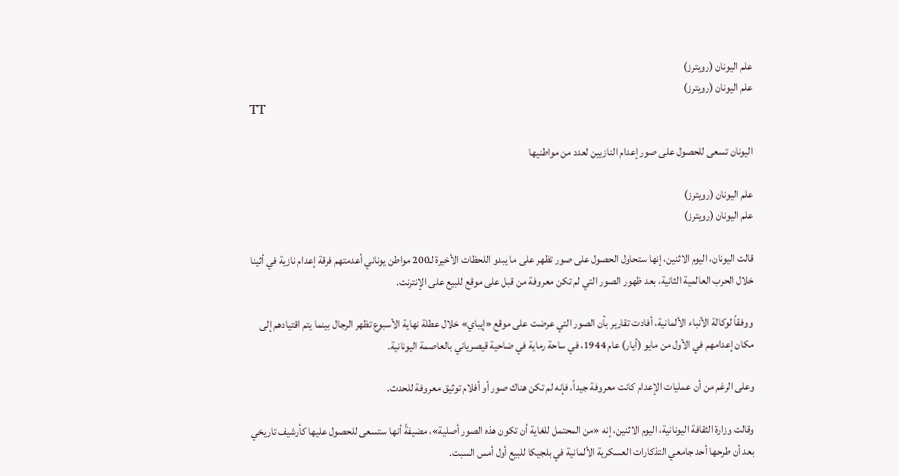علم اليونان (رويترز)
علم اليونان (رويترز)
TT

اليونان تسعى للحصول على صور إعدام النازيين لعدد من مواطنيها

علم اليونان (رويترز)
علم اليونان (رويترز)

قالت اليونان، اليوم الاثنين، إنها ستحاول الحصول على صور تظهر على ما يبدو اللحظات الأخيرة لـ200 مواطن يوناني أعدمتهم فرقة إعدام نازية في أثينا خلال الحرب العالمية الثانية، بعد ظهور الصور التي لم تكن معروفة من قبل على موقع للبيع على الإنترنت.

ووفقاً لوكالة الأنباء الألمانية، أفادت تقارير بأن الصور التي عرضت على موقع «إيباي» خلال عطلة نهاية الأسبوع تظهر الرجال بينما يتم اقتيادهم إلى مكان إعدامهم في الأول من مايو (أيار) عام 1944، في ساحة رماية في ضاحية قيصرياني بالعاصمة اليونانية.

وعلى الرغم من أن عمليات الإعدام كانت معروفة جيداً، فإنه لم تكن هناك صور أو أفلام توثيق معروفة للحدث.

وقالت وزارة الثقافة اليونانية، اليوم الاثنين، إنه «من المحتمل للغاية أن تكون هذه الصور أصلية»، مضيفةً أنها ستسعى للحصول عليها كأرشيف تاريخي بعد أن طرحها أحد جامعي التذكارات العسكرية الألمانية في بلجيكا للبيع أول أمس السبت.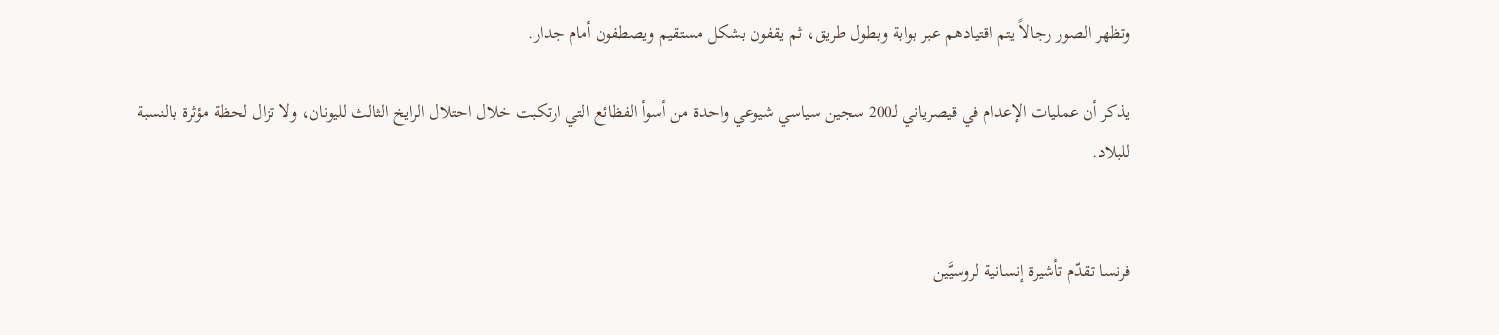وتظهر الصور رجالاً يتم اقتيادهم عبر بوابة وبطول طريق، ثم يقفون بشكل مستقيم ويصطفون أمام جدار.

يذكر أن عمليات الإعدام في قيصرياني لـ200 سجين سياسي شيوعي واحدة من أسوأ الفظائع التي ارتكبت خلال احتلال الرايخ الثالث لليونان، ولا تزال لحظة مؤثرة بالنسبة للبلاد.


فرنسا تقدّم تأشيرة إنسانية لروسيَّين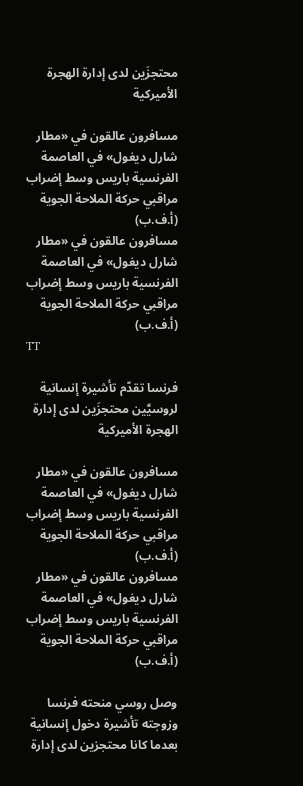محتجزَين لدى إدارة الهجرة الأميركية

مسافرون عالقون في «مطار شارل ديغول» في العاصمة الفرنسية باريس وسط إضراب مراقبي حركة الملاحة الجوية (أ.ف.ب)
مسافرون عالقون في «مطار شارل ديغول» في العاصمة الفرنسية باريس وسط إضراب مراقبي حركة الملاحة الجوية (أ.ف.ب)
TT

فرنسا تقدّم تأشيرة إنسانية لروسيَّين محتجزَين لدى إدارة الهجرة الأميركية

مسافرون عالقون في «مطار شارل ديغول» في العاصمة الفرنسية باريس وسط إضراب مراقبي حركة الملاحة الجوية (أ.ف.ب)
مسافرون عالقون في «مطار شارل ديغول» في العاصمة الفرنسية باريس وسط إضراب مراقبي حركة الملاحة الجوية (أ.ف.ب)

وصل روسي منحته فرنسا وزوجته تأشيرة دخول إنسانية بعدما كانا محتجزين لدى إدارة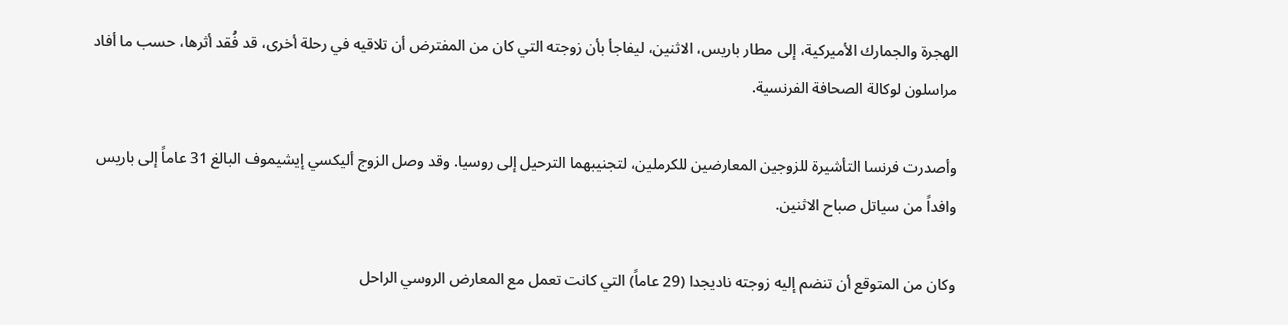الهجرة والجمارك الأميركية، إلى مطار باريس، الاثنين، ليفاجأ بأن زوجته التي كان من المفترض أن تلاقيه في رحلة أخرى، قد فُقد أثرها، حسب ما أفاد مراسلون لوكالة الصحافة الفرنسية.

وأصدرت فرنسا التأشيرة للزوجين المعارضين للكرملين، لتجنيبهما الترحيل إلى روسيا. وقد وصل الزوج أليكسي إيشيموف البالغ 31 عاماً إلى باريس وافداً من سياتل صباح الاثنين.

وكان من المتوقع أن تنضم إليه زوجته ناديجدا (29 عاماً) التي كانت تعمل مع المعارض الروسي الراحل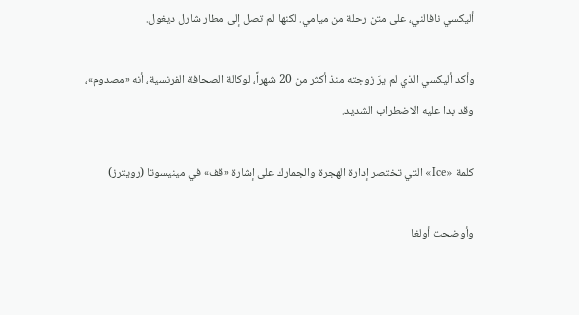أليكسي نافالني، على متن رحلة من ميامي. لكنها لم تصل إلى مطار شارل ديغول.

وأكد أليكسي الذي لم يرَ زوجته منذ أكثر من 20 شهراً، لوكالة الصحافة الفرنسية، أنه «مصدوم»، وقد بدا عليه الاضطراب الشديد.

كلمة «Ice» التي تختصر إدارة الهجرة والجمارك على إشارة «قف» في مينيسوتا (رويترز)

وأوضحت أولغا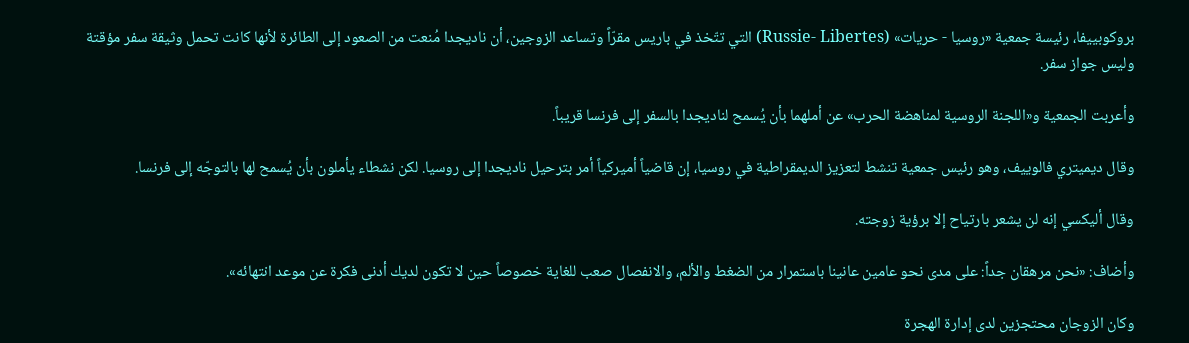بروكوبييفا، رئيسة جمعية «روسيا - حريات» (Russie- Libertes) التي تتّخذ في باريس مقرّاً وتساعد الزوجين، أن ناديجدا مُنعت من الصعود إلى الطائرة لأنها كانت تحمل وثيقة سفر مؤقتة وليس جواز سفر.

وأعربت الجمعية و«اللجنة الروسية لمناهضة الحرب» عن أملهما بأن يُسمح لناديجدا بالسفر إلى فرنسا قريباً.

وقال ديميتري فالوييف، وهو رئيس جمعية تنشط لتعزيز الديمقراطية في روسيا، إن قاضياً أميركياً أمر بترحيل ناديجدا إلى روسيا. لكن نشطاء يأملون بأن يُسمح لها بالتوجّه إلى فرنسا.

وقال أليكسي إنه لن يشعر بارتياح إلا برؤية زوجته.

وأضاف: «نحن مرهقان جداً: على مدى نحو عامين عانينا باستمرار من الضغط والألم، والانفصال صعب للغاية خصوصاً حين لا تكون لديك أدنى فكرة عن موعد انتهائه».

وكان الزوجان محتجزين لدى إدارة الهجرة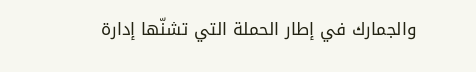والجمارك في إطار الحملة التي تشنّها إدارة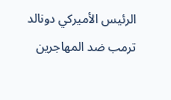الرئيس الأميركي دونالد ترمب ضد المهاجرين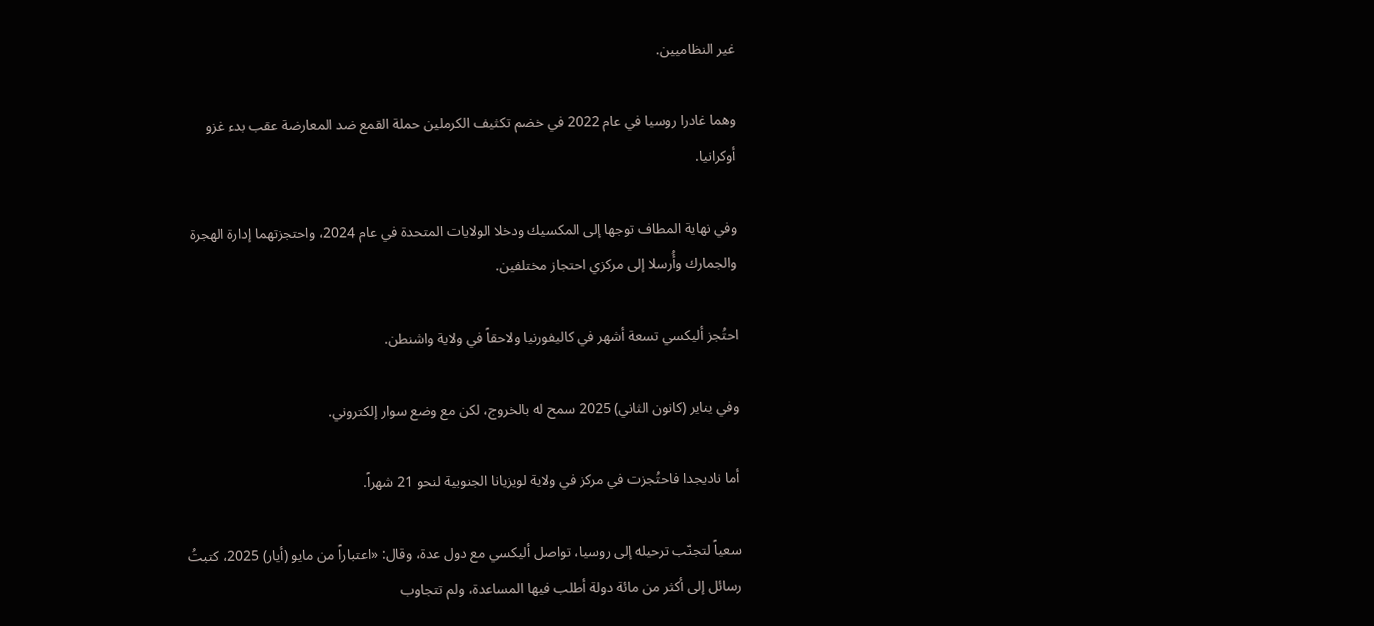غير النظاميين.

وهما غادرا روسيا في عام 2022 في خضم تكثيف الكرملين حملة القمع ضد المعارضة عقب بدء غزو أوكرانيا.

وفي نهاية المطاف توجها إلى المكسيك ودخلا الولايات المتحدة في عام 2024، واحتجزتهما إدارة الهجرة والجمارك وأُرسلا إلى مركزي احتجاز مختلفين.

احتُجز أليكسي تسعة أشهر في كاليفورنيا ولاحقاً في ولاية واشنطن.

وفي يناير (كانون الثاني) 2025 سمح له بالخروج، لكن مع وضع سوار إلكتروني.

أما ناديجدا فاحتُجزت في مركز في ولاية لويزيانا الجنوبية لنحو 21 شهراً.

سعياً لتجنّب ترحيله إلى روسيا، تواصل أليكسي مع دول عدة، وقال: «اعتباراً من مايو (أيار) 2025، كتبتُ رسائل إلى أكثر من مائة دولة أطلب فيها المساعدة، ولم تتجاوب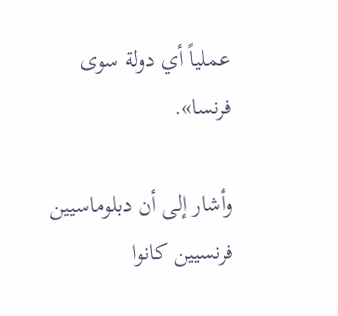عملياً أي دولة سوى فرنسا».

وأشار إلى أن دبلوماسيين فرنسيين كانوا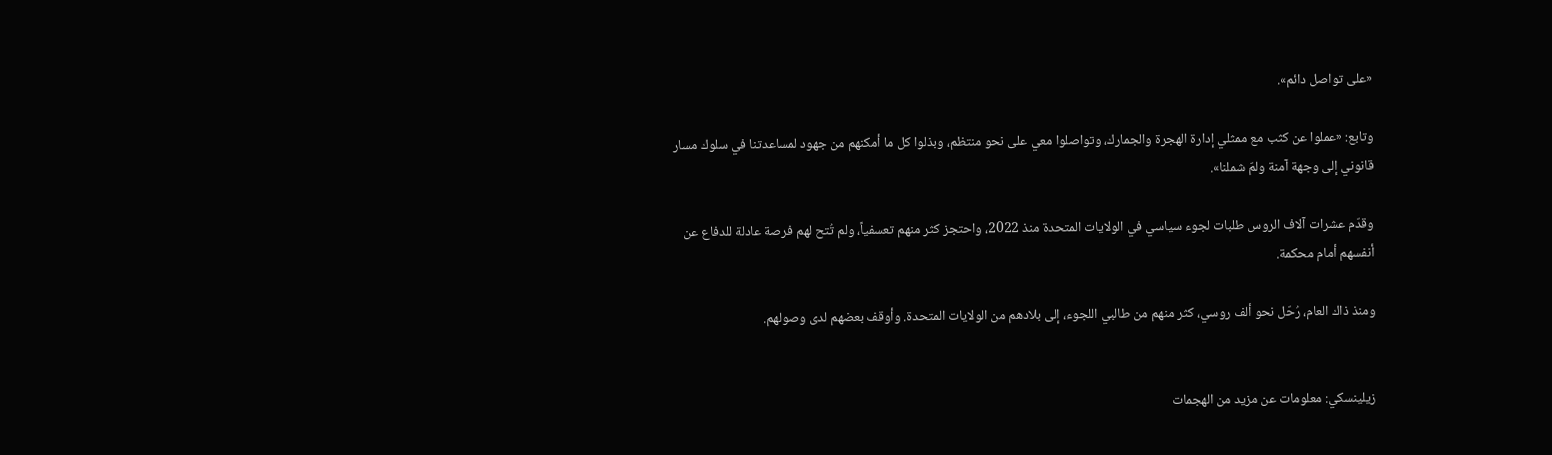«على تواصل دائم».

وتابع: «عملوا عن كثب مع ممثلي إدارة الهجرة والجمارك، وتواصلوا معي على نحو منتظم، وبذلوا كل ما أمكنهم من جهود لمساعدتنا في سلوك مسار قانوني إلى وجهة آمنة ولمّ شملنا».

وقدّم عشرات آلاف الروس طلبات لجوء سياسي في الولايات المتحدة منذ 2022، واحتجز كثر منهم تعسفياً، ولم تُتح لهم فرصة عادلة للدفاع عن أنفسهم أمام محكمة.

ومنذ ذاك العام، رُحّل نحو ألف روسي، كثر منهم من طالبي اللجوء، إلى بلادهم من الولايات المتحدة. وأوقف بعضهم لدى وصولهم.


زيلينسكي: معلومات عن مزيد من الهجمات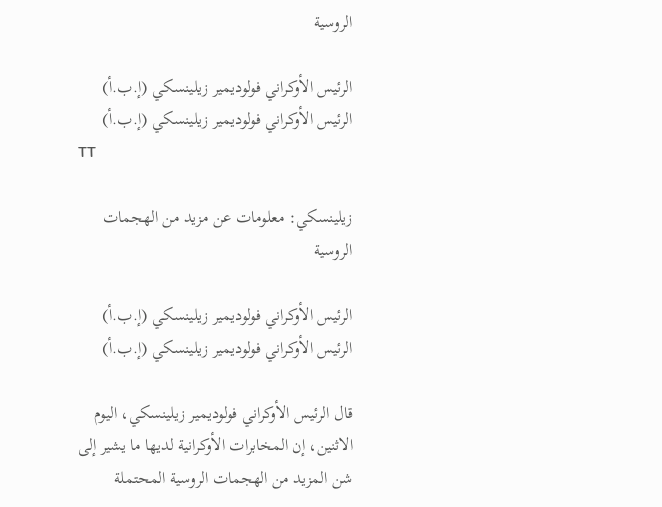الروسية

الرئيس الأوكراني فولوديمير زيلينسكي (إ.ب.أ)
الرئيس الأوكراني فولوديمير زيلينسكي (إ.ب.أ)
TT

زيلينسكي: معلومات عن مزيد من الهجمات الروسية

الرئيس الأوكراني فولوديمير زيلينسكي (إ.ب.أ)
الرئيس الأوكراني فولوديمير زيلينسكي (إ.ب.أ)

قال الرئيس الأوكراني فولوديمير زيلينسكي، اليوم الاثنين، إن المخابرات الأوكرانية لديها ما يشير إلى شن ‌المزيد من ‌الهجمات الروسية ‌المحتملة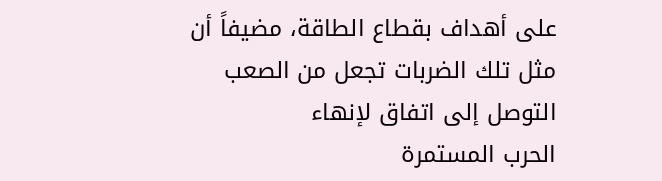على أهداف بقطاع الطاقة، مضيفاً أن مثل تلك الضربات تجعل من الصعب التوصل إلى اتفاق ‌لإنهاء الحرب ‌المستمرة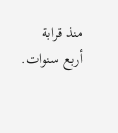منذ ‌قرابة أربع ‌سنوات.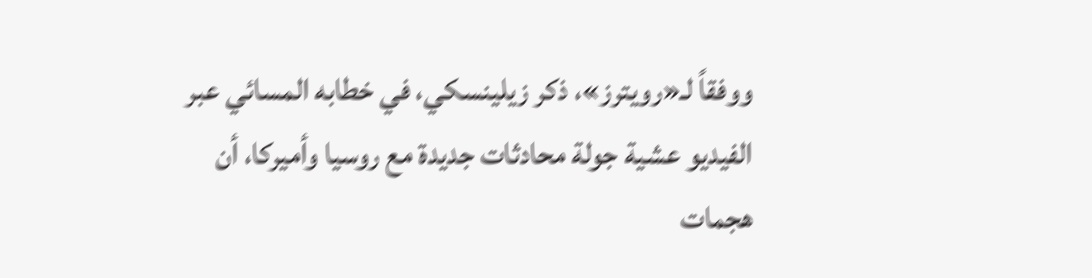ووفقاً لـ«رويترز»، ذكر زيلينسكي، في خطابه المسائي عبر الفيديو ‌عشية جولة محادثات جديدة مع روسيا وأميركا، أن هجمات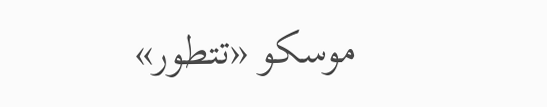موسكو «تتطور»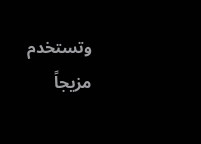وتستخدم مزيجاً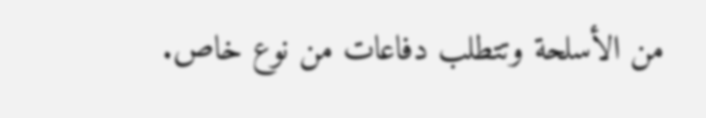من الأسلحة وتتطلب دفاعات من نوع خاص.